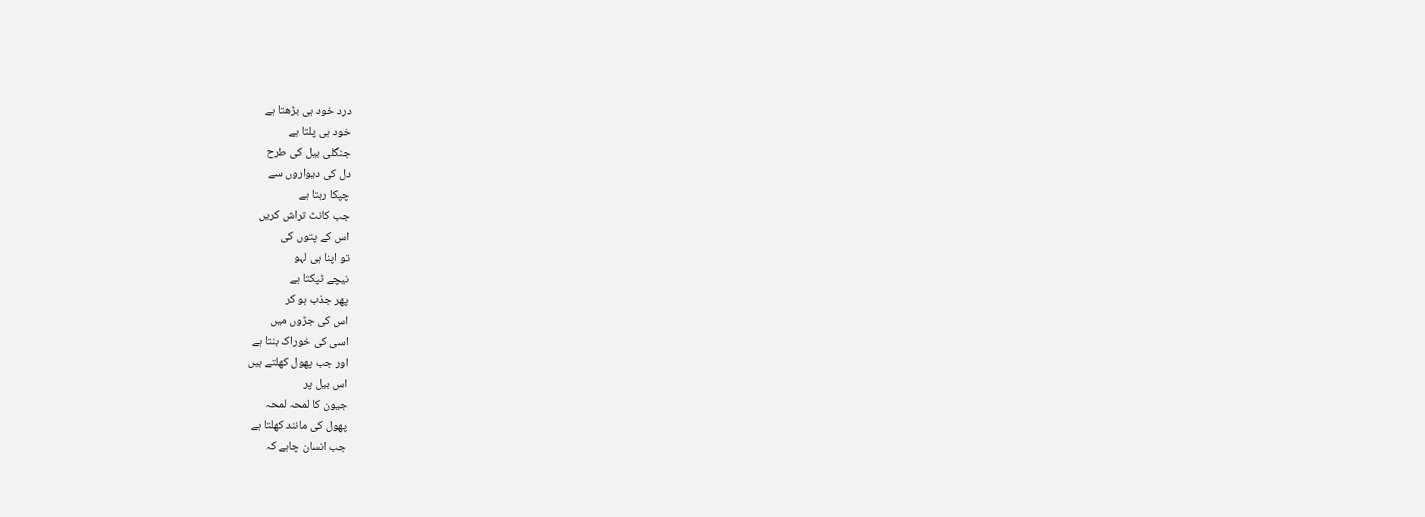درد خود ہی بڑھتا ہے
خود ہی پلتا ہے
جنگلی بیل کی طرح
دل کی دیواروں سے
چپکا رہتا ہے
جب کانٹ تراش کریں
اس کے پتوں کی
تو اپنا ہی لہو
نیچے ٹپکتا ہے
پھر جذب ہو کر
اس کی جڑوں میں
اسی کی خوراک بنتا ہے
اور جب پھول کھلتے ہیں
اس بیل پر
جیون کا لمحہ لمحہ
پھول کی مانند کھلتا ہے
جب انسان چاہے کہ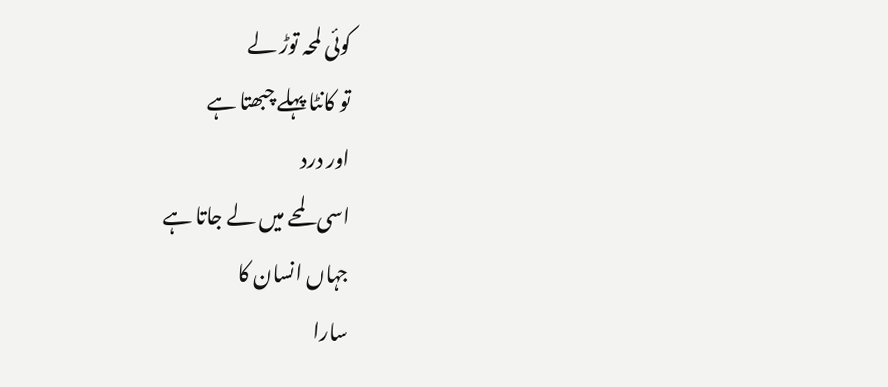کوئی لمحہ توڑ لے
تو کانٹا پہلے چبھتا ہے
اور درد
اسی لمحے میں لے جاتا ہے
جہاں انسان کا
سارا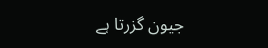جیون گزرتا ہے